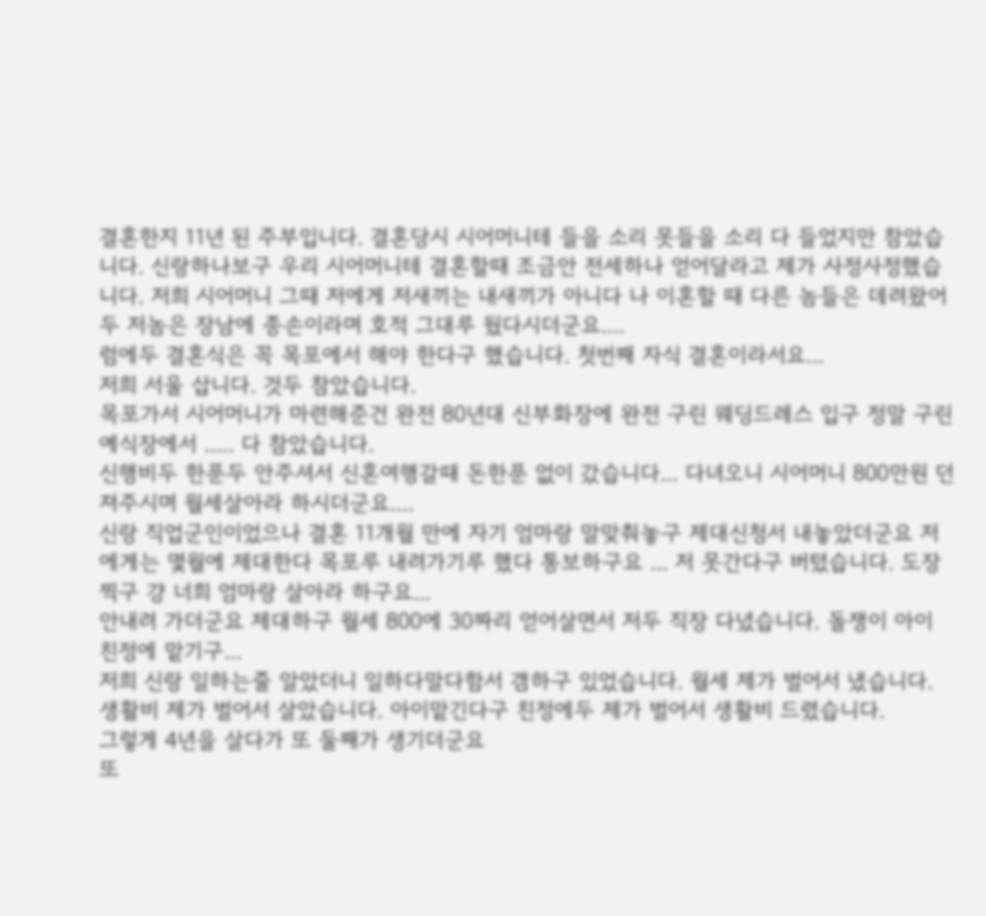결혼한지 11년 된 주부입니다. 결혼당시 시어머니테 들을 소리 못들을 소리 다 들었지만 참았습니다. 신랑하나보구 우리 시어머니테 결혼할때 조금안 전세하나 얻어달라고 제가 사정사정했습니다. 저희 시어머니 그때 저에게 저새끼는 내새끼가 아니다 나 이혼할 때 다른 놈들은 데려왔어두 저놈은 장남에 종손이라며 호적 그대루 뒀다시더군요....
럼에두 결혼식은 꼭 목포에서 해야 한다구 했습니다. 첫번째 자식 결혼이라서요...
저희 서울 삽니다. 것두 참았습니다.
목포가서 시어머니가 마련해준건 완전 80년대 신부화장에 완전 구린 웨딩드레스 입구 정말 구린 예식장에서 ..... 다 참았습니다.
신행비두 한푼두 안주셔서 신혼여행갈때 돈한푼 없이 갔습니다... 다녀오니 시어머니 800만원 던져주시며 월세살아라 하시더군요....
신랑 직업군인이었으나 결혼 11개월 만에 자기 엄마랑 말맞춰놓구 제대신청서 내놓았더군요 저에게는 몇월에 제대한다 목포루 내려가기루 했다 통보하구요 ... 저 못간다구 버텼습니다. 도장찍구 걍 너희 엄마랑 살아라 하구요...
안내려 가더군요 제대하구 월세 800에 30짜리 얻어살면서 저두 직장 다녔습니다. 돌쟁이 아이 친정에 맡기구...
저희 신랑 일하는줄 알았더니 일하다말다함서 갬하구 있었습니다. 월세 제가 벌어서 냈습니다. 생활비 제가 벌어서 살았습니다. 아이맡긴다구 친정에두 제가 벌어서 생활비 드렸습니다.
그렇게 4년을 살다가 또 둘째가 생기더군요
또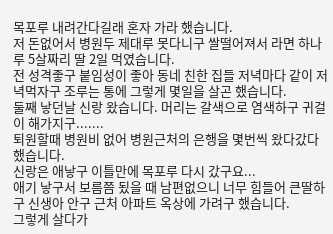목포루 내려간다길래 혼자 가라 했습니다.
저 돈없어서 병원두 제대루 못다니구 쌀떨어져서 라면 하나루 5살짜리 딸 2일 먹였습니다.
전 성격좋구 붙임성이 좋아 동네 친한 집들 저녁마다 같이 저녁먹자구 조루는 통에 그렇게 몇일을 살곤 했습니다.
둘째 낳던날 신랑 왔습니다. 머리는 갈색으로 염색하구 귀걸이 해가지구.......
퇴원할때 병원비 없어 병원근처의 은행을 몇번씩 왔다갔다 했습니다.
신랑은 애낳구 이틀만에 목포루 다시 갔구요...
애기 낳구서 보름쯤 됬을 때 남편없으니 너무 힘들어 큰딸하구 신생아 안구 근처 아파트 옥상에 가려구 했습니다.
그렇게 살다가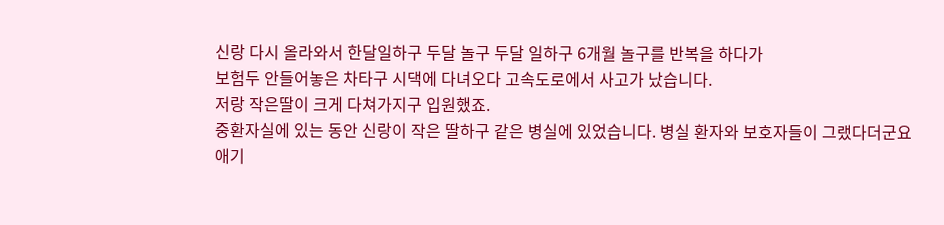신랑 다시 올라와서 한달일하구 두달 놀구 두달 일하구 6개월 놀구를 반복을 하다가
보험두 안들어놓은 차타구 시댁에 다녀오다 고속도로에서 사고가 났습니다.
저랑 작은딸이 크게 다쳐가지구 입원했죠.
중환자실에 있는 동안 신랑이 작은 딸하구 같은 병실에 있었습니다. 병실 환자와 보호자들이 그랬다더군요
애기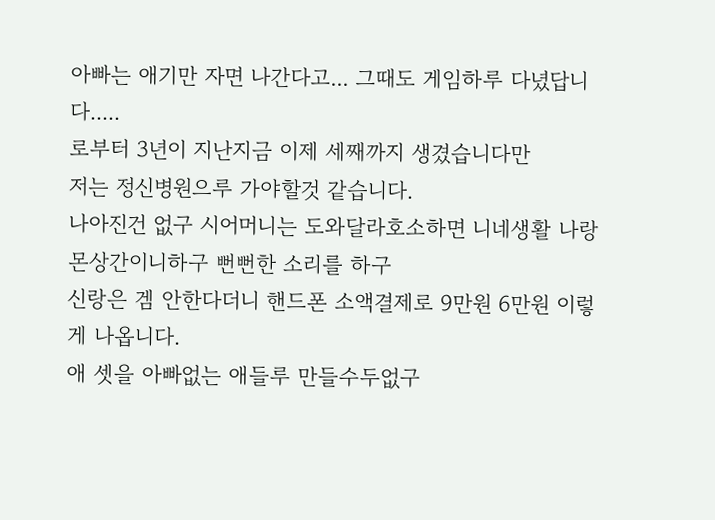아빠는 애기만 자면 나간다고... 그때도 게임하루 다녔답니다.....
로부터 3년이 지난지금 이제 세째까지 생겼습니다만
저는 정신병원으루 가야할것 같습니다.
나아진건 없구 시어머니는 도와달라호소하면 니네생활 나랑 몬상간이니하구 뻔뻔한 소리를 하구
신랑은 겜 안한다더니 핸드폰 소액결제로 9만원 6만원 이렇게 나옵니다.
애 셋을 아빠없는 애들루 만들수두없구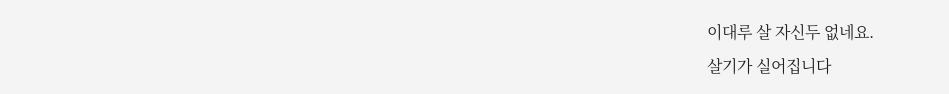이대루 살 자신두 없네요.
살기가 실어집니다